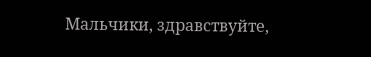Мальчики, здравствуйте,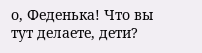о, Феденька! Что вы тут делаете, дети?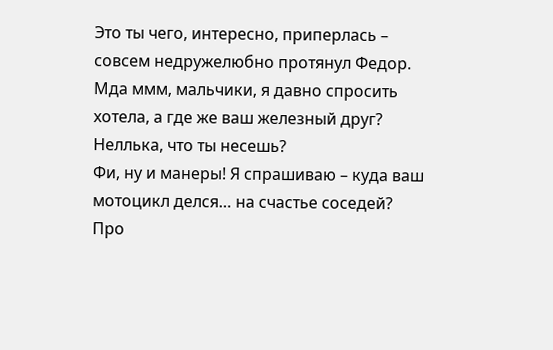Это ты чего, интересно, приперлась – совсем недружелюбно протянул Федор.
Мда ммм, мальчики, я давно спросить хотела, а где же ваш железный друг?
Неллька, что ты несешь?
Фи, ну и манеры! Я спрашиваю – куда ваш мотоцикл делся… на счастье соседей? Про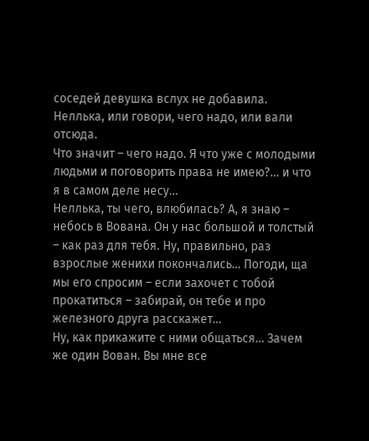соседей девушка вслух не добавила.
Неллька, или говори, чего надо, или вали отсюда.
Что значит – чего надо. Я что уже с молодыми людьми и поговорить права не имею?… и что я в самом деле несу…
Неллька, ты чего, влюбилась? А, я знаю – небось в Вована. Он у нас большой и толстый – как раз для тебя. Ну, правильно, раз взрослые женихи покончались… Погоди, ща мы его спросим – если захочет с тобой прокатиться – забирай, он тебе и про железного друга расскажет…
Ну, как прикажите с ними общаться… Зачем же один Вован. Вы мне все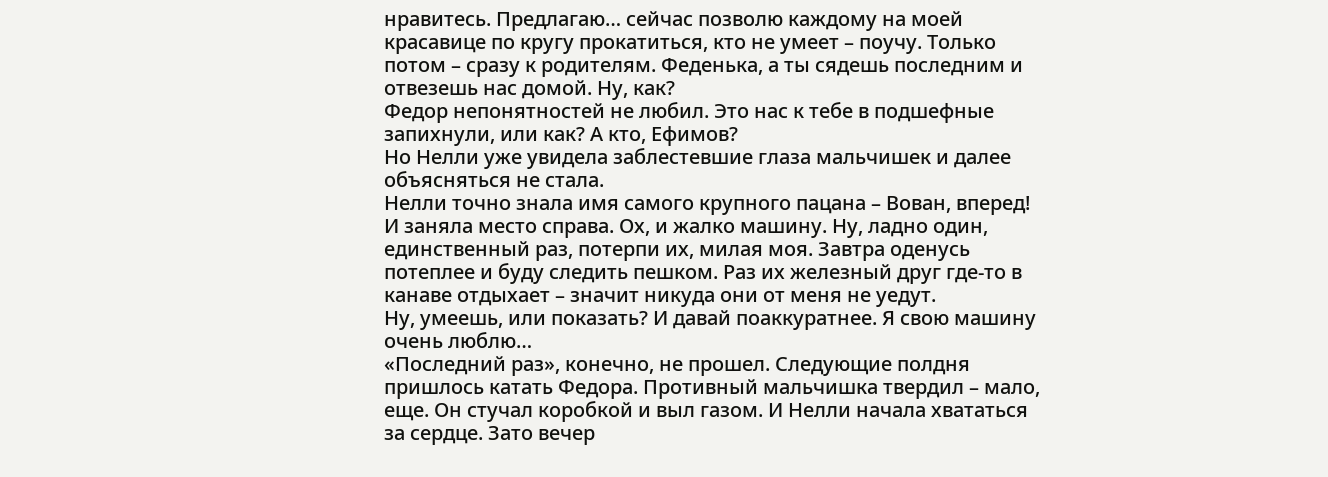нравитесь. Предлагаю… сейчас позволю каждому на моей красавице по кругу прокатиться, кто не умеет – поучу. Только потом – сразу к родителям. Феденька, а ты сядешь последним и отвезешь нас домой. Ну, как?
Федор непонятностей не любил. Это нас к тебе в подшефные запихнули, или как? А кто, Ефимов?
Но Нелли уже увидела заблестевшие глаза мальчишек и далее объясняться не стала.
Нелли точно знала имя самого крупного пацана – Вован, вперед! И заняла место справа. Ох, и жалко машину. Ну, ладно один, единственный раз, потерпи их, милая моя. Завтра оденусь потеплее и буду следить пешком. Раз их железный друг где-то в канаве отдыхает – значит никуда они от меня не уедут.
Ну, умеешь, или показать? И давай поаккуратнее. Я свою машину очень люблю…
«Последний раз», конечно, не прошел. Следующие полдня пришлось катать Федора. Противный мальчишка твердил – мало, еще. Он стучал коробкой и выл газом. И Нелли начала хвататься за сердце. Зато вечер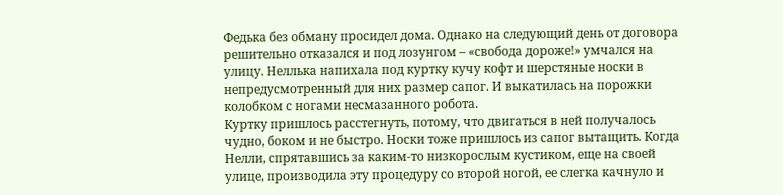Федька без обману просидел дома. Однако на следующий день от договора решительно отказался и под лозунгом – «свобода дороже!» умчался на улицу. Неллька напихала под куртку кучу кофт и шерстяные носки в непредусмотренный для них размер сапог. И выкатилась на порожки колобком с ногами несмазанного робота.
Куртку пришлось расстегнуть, потому, что двигаться в ней получалось чудно, боком и не быстро. Носки тоже пришлось из сапог вытащить. Когда Нелли, спрятавшись за каким-то низкорослым кустиком, еще на своей улице, производила эту процедуру со второй ногой, ее слегка качнуло и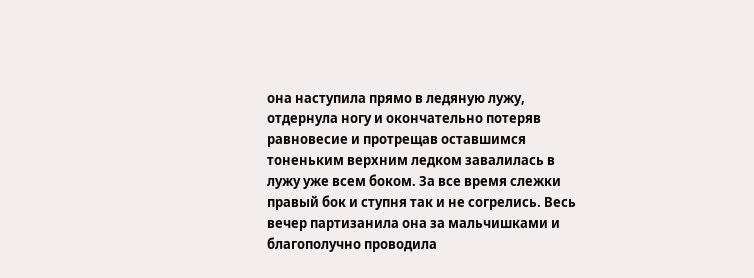она наступила прямо в ледяную лужу, отдернула ногу и окончательно потеряв равновесие и протрещав оставшимся тоненьким верхним ледком завалилась в лужу уже всем боком. За все время слежки правый бок и ступня так и не согрелись. Весь вечер партизанила она за мальчишками и благополучно проводила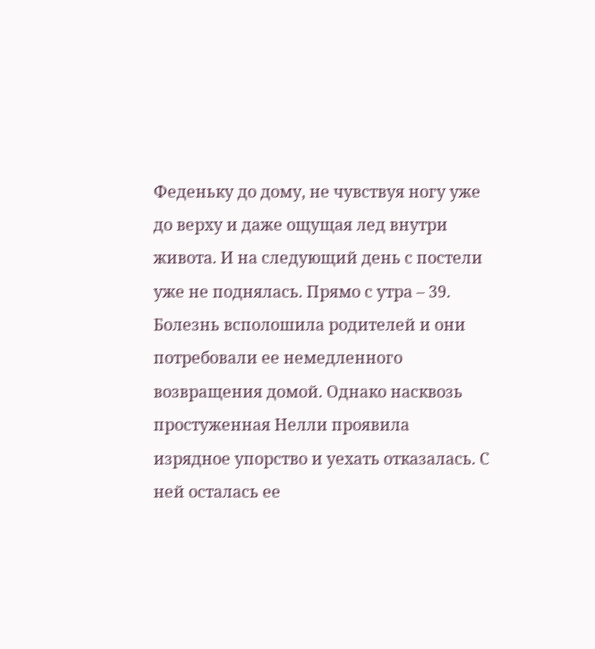Феденьку до дому, не чувствуя ногу уже до верху и даже ощущая лед внутри живота. И на следующий день с постели уже не поднялась. Прямо с утра – 39. Болезнь всполошила родителей и они потребовали ее немедленного возвращения домой. Однако насквозь простуженная Нелли проявила изрядное упорство и уехать отказалась. С ней осталась ее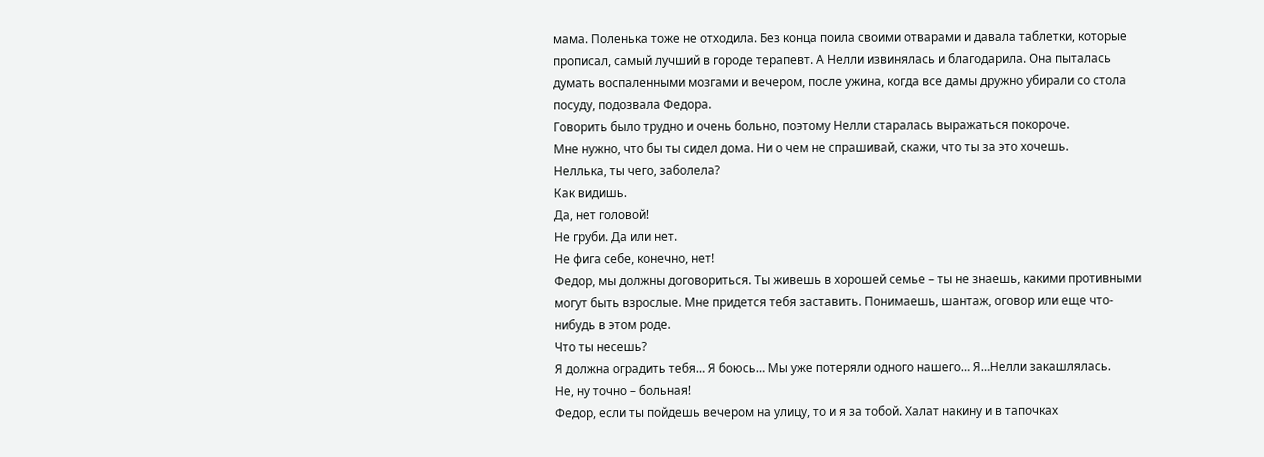мама. Поленька тоже не отходила. Без конца поила своими отварами и давала таблетки, которые прописал, самый лучший в городе терапевт. А Нелли извинялась и благодарила. Она пыталась думать воспаленными мозгами и вечером, после ужина, когда все дамы дружно убирали со стола посуду, подозвала Федора.
Говорить было трудно и очень больно, поэтому Нелли старалась выражаться покороче.
Мне нужно, что бы ты сидел дома. Ни о чем не спрашивай, скажи, что ты за это хочешь.
Неллька, ты чего, заболела?
Как видишь.
Да, нет головой!
Не груби. Да или нет.
Не фига себе, конечно, нет!
Федор, мы должны договориться. Ты живешь в хорошей семье – ты не знаешь, какими противными могут быть взрослые. Мне придется тебя заставить. Понимаешь, шантаж, оговор или еще что-нибудь в этом роде.
Что ты несешь?
Я должна оградить тебя… Я боюсь… Мы уже потеряли одного нашего… Я…Нелли закашлялась.
Не, ну точно – больная!
Федор, если ты пойдешь вечером на улицу, то и я за тобой. Халат накину и в тапочках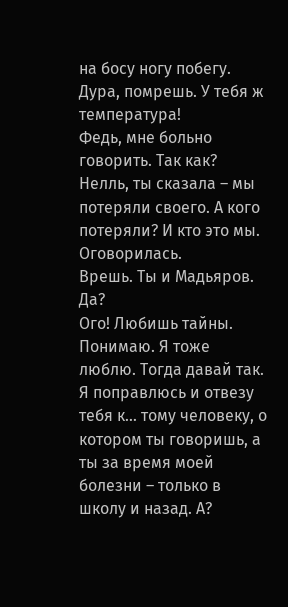на босу ногу побегу.
Дура, помрешь. У тебя ж температура!
Федь, мне больно говорить. Так как?
Нелль, ты сказала – мы потеряли своего. А кого потеряли? И кто это мы.
Оговорилась.
Врешь. Ты и Мадьяров. Да?
Ого! Любишь тайны. Понимаю. Я тоже люблю. Тогда давай так. Я поправлюсь и отвезу тебя к… тому человеку, о котором ты говоришь, а ты за время моей болезни – только в школу и назад. А?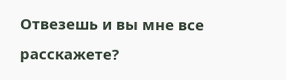Отвезешь и вы мне все расскажете?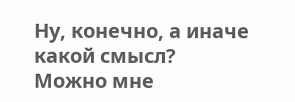Ну, конечно, а иначе какой смысл?
Можно мне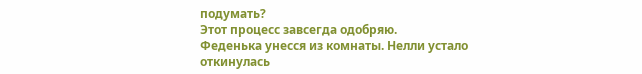подумать?
Этот процесс завсегда одобряю.
Феденька унесся из комнаты. Нелли устало откинулась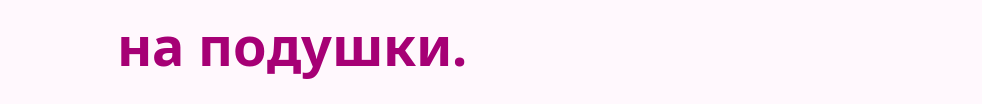на подушки.